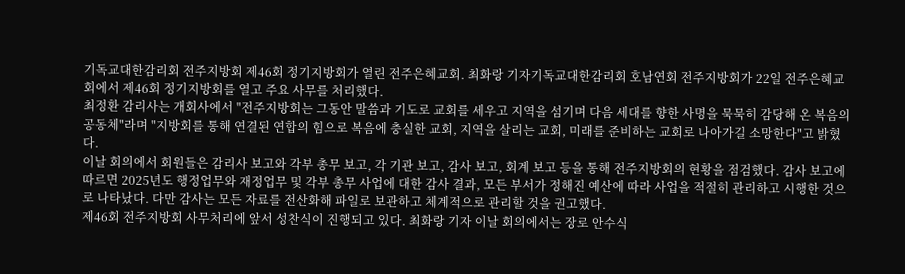기독교대한감리회 전주지방회 제46회 정기지방회가 열린 전주은혜교회. 최화랑 기자기독교대한감리회 호남연회 전주지방회가 22일 전주은혜교회에서 제46회 정기지방회를 열고 주요 사무를 처리했다.
최정환 감리사는 개회사에서 "전주지방회는 그동안 말씀과 기도로 교회를 세우고 지역을 섬기며 다음 세대를 향한 사명을 묵묵히 감당해 온 복음의 공동체"라며 "지방회를 통해 연결된 연합의 힘으로 복음에 충실한 교회, 지역을 살리는 교회, 미래를 준비하는 교회로 나아가길 소망한다"고 밝혔다.
이날 회의에서 회원들은 감리사 보고와 각부 총무 보고, 각 기관 보고, 감사 보고, 회계 보고 등을 통해 전주지방회의 현황을 점검했다. 감사 보고에 따르면 2025년도 행정업무와 재정업무 및 각부 총무 사업에 대한 감사 결과, 모든 부서가 정해진 예산에 따라 사업을 적절히 관리하고 시행한 것으로 나타났다. 다만 감사는 모든 자료를 전산화해 파일로 보관하고 체계적으로 관리할 것을 권고했다.
제46회 전주지방회 사무처리에 앞서 성찬식이 진행되고 있다. 최화랑 기자 이날 회의에서는 장로 안수식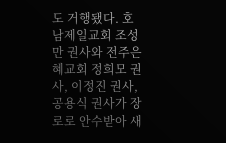도 거행됐다. 호남제일교회 조성만 권사와 전주은혜교회 정희모 권사, 이정진 권사, 공용식 권사가 장로로 안수받아 새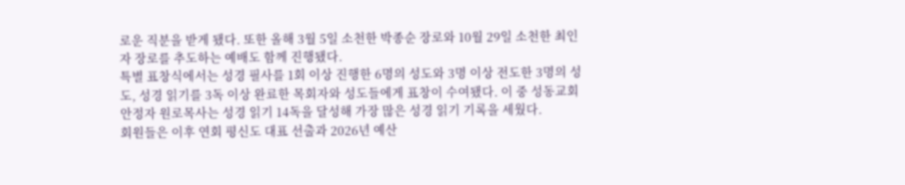로운 직분을 받게 됐다. 또한 올해 3월 5일 소천한 박종순 장로와 10월 29일 소천한 최인자 장로를 추도하는 예배도 함께 진행됐다.
특별 표창식에서는 성경 필사를 1회 이상 진행한 6명의 성도와 3명 이상 전도한 3명의 성도, 성경 읽기를 3독 이상 완료한 목회자와 성도들에게 표창이 수여됐다. 이 중 성동교회 안정자 원로목사는 성경 읽기 14독을 달성해 가장 많은 성경 읽기 기록을 세웠다.
회원들은 이후 연회 평신도 대표 선출과 2026년 예산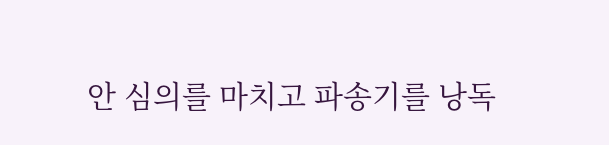안 심의를 마치고 파송기를 낭독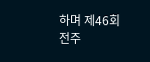하며 제46회 전주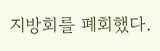지방회를 폐회했다.